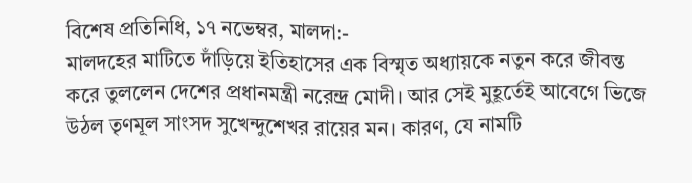বিশেষ প্রতিনিধি, ১৭ নভেম্বর, মালদা:-
মালদহের মাটিতে দাঁড়িয়ে ইতিহাসের এক বিস্মৃত অধ্যায়কে নতুন করে জীবন্ত করে তুললেন দেশের প্রধানমন্ত্রী নরেন্দ্র মোদী। আর সেই মুহূর্তেই আবেগে ভিজে উঠল তৃণমূল সাংসদ সুখেন্দুশেখর রায়ের মন। কারণ, যে নামটি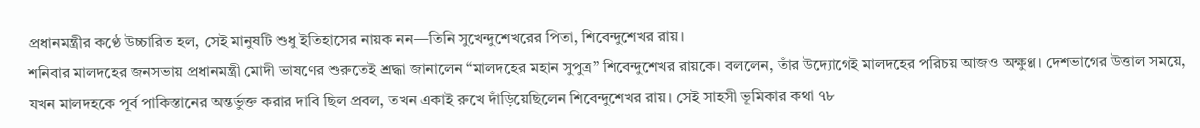প্রধানমন্ত্রীর কণ্ঠে উচ্চারিত হল, সেই মানুষটি শুধু ইতিহাসের নায়ক নন—তিনি সুখেন্দুশেখরের পিতা, শিবেন্দুশেখর রায়।
শনিবার মালদহের জনসভায় প্রধানমন্ত্রী মোদী ভাষণের শুরুতেই শ্রদ্ধা জানালেন “মালদহের মহান সুপুত্র” শিবেন্দুশেখর রায়কে। বললেন, তাঁর উদ্যোগেই মালদহের পরিচয় আজও অক্ষুণ্ণ। দেশভাগের উত্তাল সময়ে, যখন মালদহকে পূর্ব পাকিস্তানের অন্তর্ভুক্ত করার দাবি ছিল প্রবল, তখন একাই রুখে দাঁড়িয়েছিলেন শিবেন্দুশেখর রায়। সেই সাহসী ভূমিকার কথা ৭৮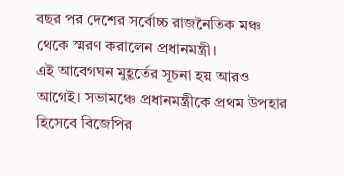বছর পর দেশের সর্বোচ্চ রাজনৈতিক মঞ্চ থেকে স্মরণ করালেন প্রধানমন্ত্রী।
এই আবেগঘন মুহূর্তের সূচনা হয় আরও আগেই। সভামঞ্চে প্রধানমন্ত্রীকে প্রথম উপহার হিসেবে বিজেপির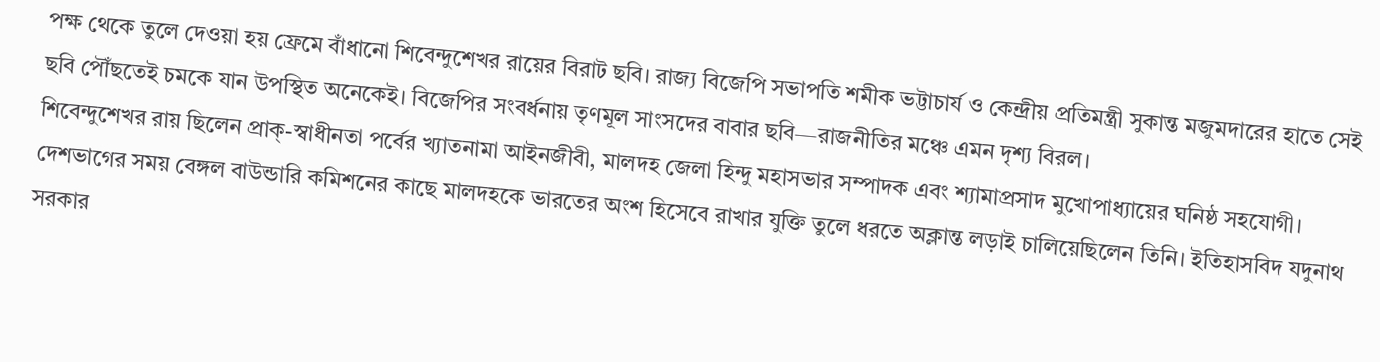পক্ষ থেকে তুলে দেওয়া হয় ফ্রেমে বাঁধানো শিবেন্দুশেখর রায়ের বিরাট ছবি। রাজ্য বিজেপি সভাপতি শমীক ভট্টাচার্য ও কেন্দ্রীয় প্রতিমন্ত্রী সুকান্ত মজুমদারের হাতে সেই ছবি পৌঁছতেই চমকে যান উপস্থিত অনেকেই। বিজেপির সংবর্ধনায় তৃণমূল সাংসদের বাবার ছবি—রাজনীতির মঞ্চে এমন দৃশ্য বিরল।
শিবেন্দুশেখর রায় ছিলেন প্রাক্-স্বাধীনতা পর্বের খ্যাতনামা আইনজীবী, মালদহ জেলা হিন্দু মহাসভার সম্পাদক এবং শ্যামাপ্রসাদ মুখোপাধ্যায়ের ঘনিষ্ঠ সহযোগী। দেশভাগের সময় বেঙ্গল বাউন্ডারি কমিশনের কাছে মালদহকে ভারতের অংশ হিসেবে রাখার যুক্তি তুলে ধরতে অক্লান্ত লড়াই চালিয়েছিলেন তিনি। ইতিহাসবিদ যদুনাথ সরকার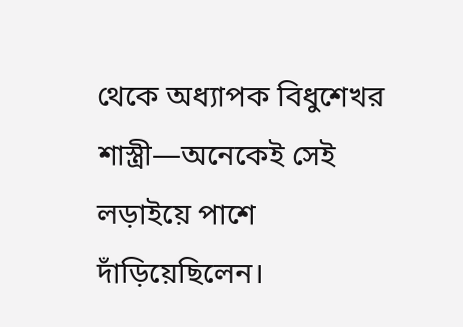থেকে অধ্যাপক বিধুশেখর শাস্ত্রী—অনেকেই সেই লড়াইয়ে পাশে দাঁড়িয়েছিলেন।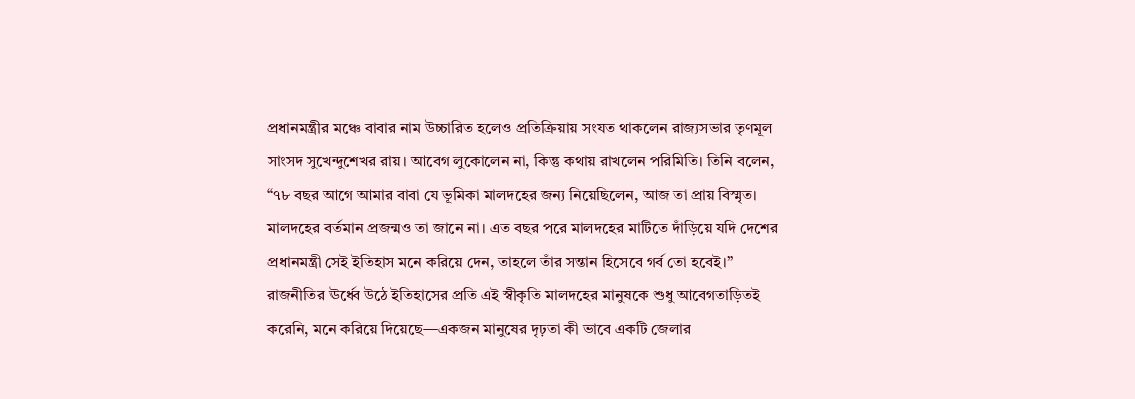প্রধানমন্ত্রীর মঞ্চে বাবার নাম উচ্চারিত হলেও প্রতিক্রিয়ায় সংযত থাকলেন রাজ্যসভার তৃণমূল সাংসদ সুখেন্দুশেখর রায়। আবেগ লুকোলেন না, কিন্তু কথায় রাখলেন পরিমিতি। তিনি বলেন, “৭৮ বছর আগে আমার বাবা যে ভূমিকা মালদহের জন্য নিয়েছিলেন, আজ তা প্রায় বিস্মৃত। মালদহের বর্তমান প্রজন্মও তা জানে না। এত বছর পরে মালদহের মাটিতে দাঁড়িয়ে যদি দেশের প্রধানমন্ত্রী সেই ইতিহাস মনে করিয়ে দেন, তাহলে তাঁর সন্তান হিসেবে গর্ব তো হবেই।”
রাজনীতির ঊর্ধ্বে উঠে ইতিহাসের প্রতি এই স্বীকৃতি মালদহের মানুষকে শুধু আবেগতাড়িতই করেনি, মনে করিয়ে দিয়েছে—একজন মানুষের দৃঢ়তা কী ভাবে একটি জেলার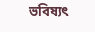ভবিষ্যৎ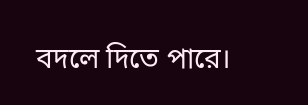বদলে দিতে পারে।